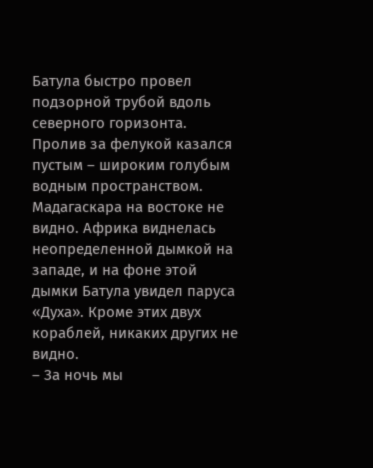Батула быстро провел подзорной трубой вдоль северного горизонта. Пролив за фелукой казался пустым – широким голубым водным пространством. Мадагаскара на востоке не видно. Африка виднелась неопределенной дымкой на западе, и на фоне этой дымки Батула увидел паруса «Духа». Кроме этих двух кораблей, никаких других не видно.
– За ночь мы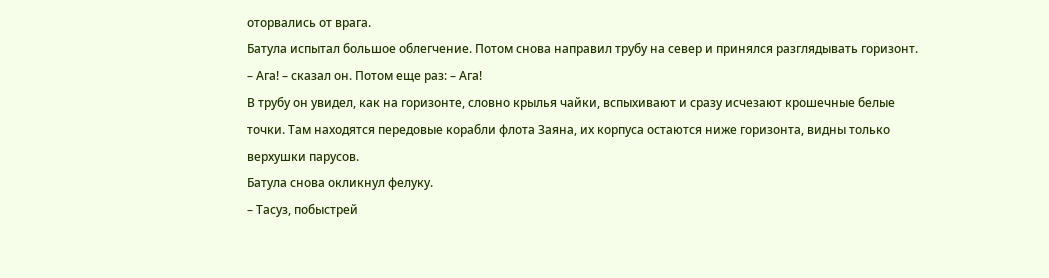оторвались от врага.
Батула испытал большое облегчение. Потом снова направил трубу на север и принялся разглядывать горизонт.
– Ага! – сказал он. Потом еще раз: – Ага!
В трубу он увидел, как на горизонте, словно крылья чайки, вспыхивают и сразу исчезают крошечные белые точки. Там находятся передовые корабли флота Заяна, их корпуса остаются ниже горизонта, видны только верхушки парусов.
Батула снова окликнул фелуку.
– Тасуз, побыстрей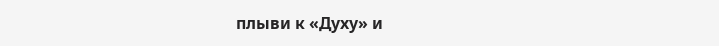плыви к «Духу» и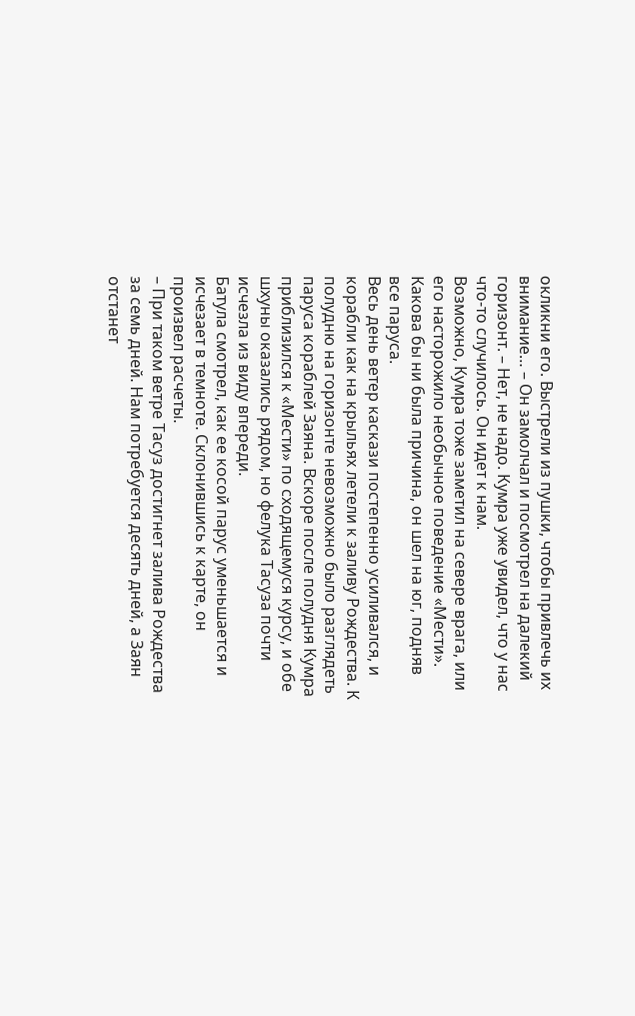окликни его. Выстрели из пушки, чтобы привлечь их внимание… – Он замолчал и посмотрел на далекий горизонт. – Нет, не надо. Кумра уже увидел, что у нас что-то случилось. Он идет к нам.
Возможно, Кумра тоже заметил на севере врага, или его насторожило необычное поведение «Мести». Какова бы ни была причина, он шел на юг, подняв все паруса.
Весь день ветер каскази постепенно усиливался, и корабли как на крыльях летели к заливу Рождества. К полудню на горизонте невозможно было разглядеть паруса кораблей Заяна. Вскоре после полудня Кумра приблизился к «Мести» по сходящемуся курсу, и обе шхуны оказались рядом, но фелука Тасуза почти исчезла из виду впереди.
Батула смотрел, как ее косой парус уменьшается и исчезает в темноте. Склонившись к карте, он произвел расчеты.
– При таком ветре Тасуз достигнет залива Рождества за семь дней. Нам потребуется десять дней, а Заян отстанет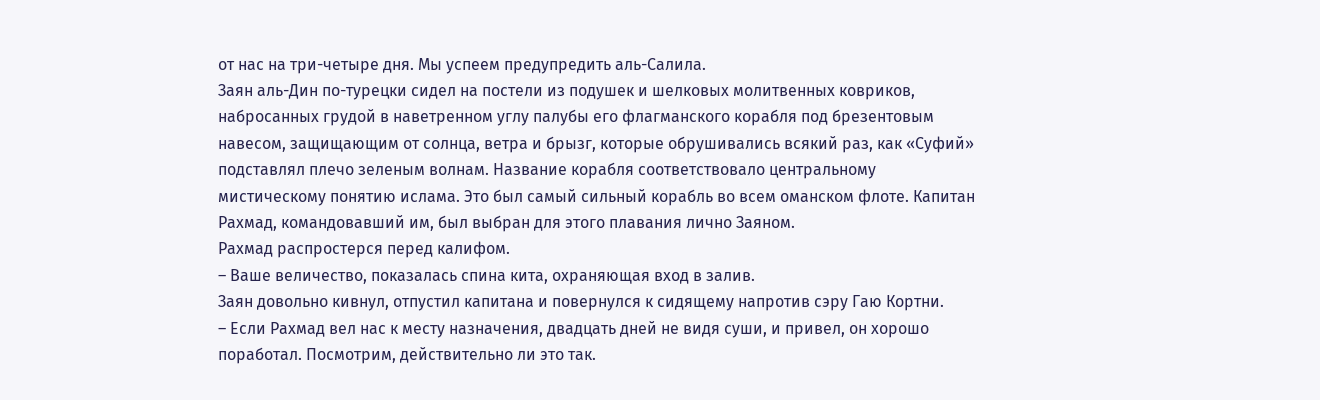от нас на три-четыре дня. Мы успеем предупредить аль-Салила.
Заян аль-Дин по-турецки сидел на постели из подушек и шелковых молитвенных ковриков, набросанных грудой в наветренном углу палубы его флагманского корабля под брезентовым навесом, защищающим от солнца, ветра и брызг, которые обрушивались всякий раз, как «Суфий» подставлял плечо зеленым волнам. Название корабля соответствовало центральному мистическому понятию ислама. Это был самый сильный корабль во всем оманском флоте. Капитан Рахмад, командовавший им, был выбран для этого плавания лично Заяном.
Рахмад распростерся перед калифом.
– Ваше величество, показалась спина кита, охраняющая вход в залив.
Заян довольно кивнул, отпустил капитана и повернулся к сидящему напротив сэру Гаю Кортни.
– Если Рахмад вел нас к месту назначения, двадцать дней не видя суши, и привел, он хорошо поработал. Посмотрим, действительно ли это так.